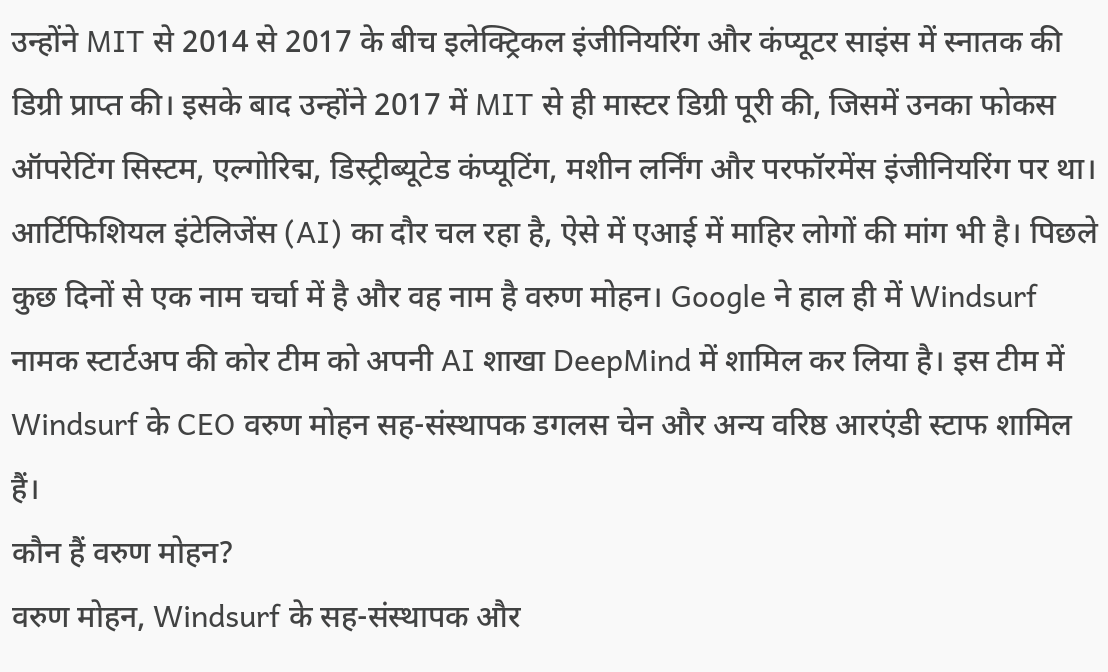उन्होंने MIT से 2014 से 2017 के बीच इलेक्ट्रिकल इंजीनियरिंग और कंप्यूटर साइंस में स्नातक की डिग्री प्राप्त की। इसके बाद उन्होंने 2017 में MIT से ही मास्टर डिग्री पूरी की, जिसमें उनका फोकस ऑपरेटिंग सिस्टम, एल्गोरिद्म, डिस्ट्रीब्यूटेड कंप्यूटिंग, मशीन लर्निंग और परफॉरमेंस इंजीनियरिंग पर था।
आर्टिफिशियल इंटेलिजेंस (AI) का दौर चल रहा है, ऐसे में एआई में माहिर लोगों की मांग भी है। पिछले कुछ दिनों से एक नाम चर्चा में है और वह नाम है वरुण मोहन। Google ने हाल ही में Windsurf नामक स्टार्टअप की कोर टीम को अपनी AI शाखा DeepMind में शामिल कर लिया है। इस टीम में Windsurf के CEO वरुण मोहन सह-संस्थापक डगलस चेन और अन्य वरिष्ठ आरएंडी स्टाफ शामिल हैं।
कौन हैं वरुण मोहन?
वरुण मोहन, Windsurf के सह-संस्थापक और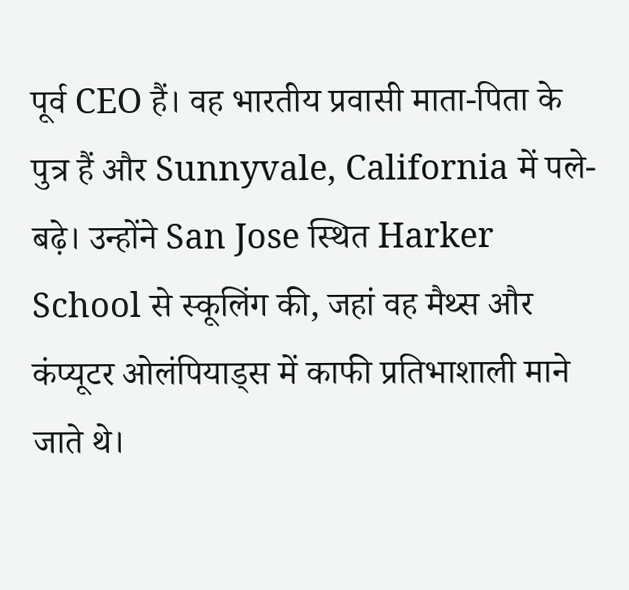पूर्व CEO हैं। वह भारतीय प्रवासी माता-पिता के पुत्र हैं और Sunnyvale, California में पले-बढ़े। उन्होंने San Jose स्थित Harker School से स्कूलिंग की, जहां वह मैथ्स और कंप्यूटर ओलंपियाड्स में काफी प्रतिभाशाली माने जाते थे।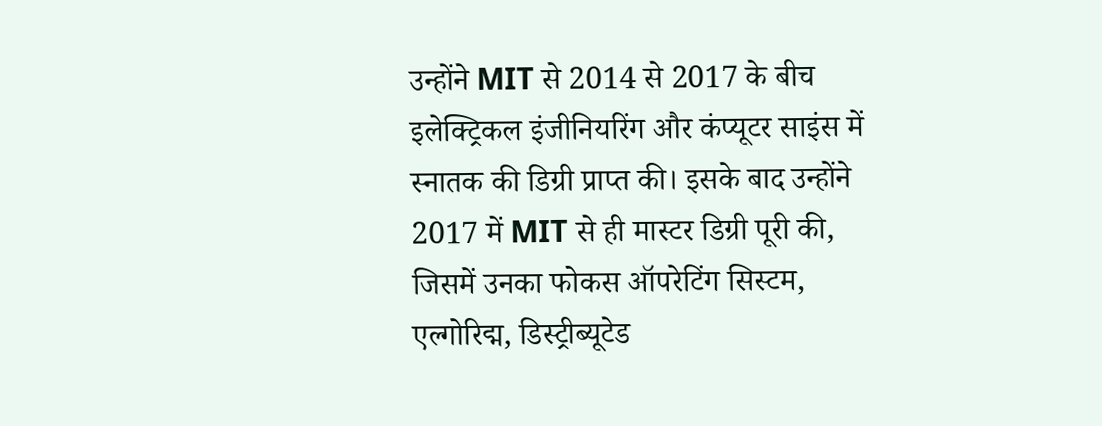उन्होंने MIT से 2014 से 2017 के बीच इलेक्ट्रिकल इंजीनियरिंग और कंप्यूटर साइंस में स्नातक की डिग्री प्राप्त की। इसके बाद उन्होंने 2017 में MIT से ही मास्टर डिग्री पूरी की, जिसमें उनका फोकस ऑपरेटिंग सिस्टम, एल्गोरिद्म, डिस्ट्रीब्यूटेड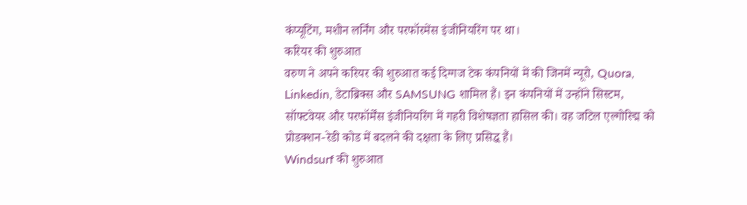कंप्यूटिंग, मशीन लर्निंग और परफॉरमेंस इंजीनियरिंग पर था।
करियर की शुरुआत
वरुण ने अपने करियर की शुरुआत कई दिग्गज टेक कंपनियों में की जिनमें न्यूरो, Quora, Linkedin, डेटाब्रिक्स और SAMSUNG शामिल हैं। इन कंपनियों में उन्होंने सिस्टम, सॉफ्टवेयर और परफॉर्मेंस इंजीनियरिंग में गहरी विशेषज्ञता हासिल की। वह जटिल एल्गोरिद्म को प्रोडक्शन-रेडी कोड में बदलने की दक्षता के लिए प्रसिद्ध हैं।
Windsurf की शुरुआत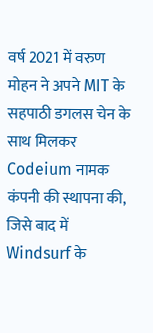वर्ष 2021 में वरुण मोहन ने अपने MIT के सहपाठी डगलस चेन के साथ मिलकर Codeium नामक कंपनी की स्थापना की, जिसे बाद में Windsurf के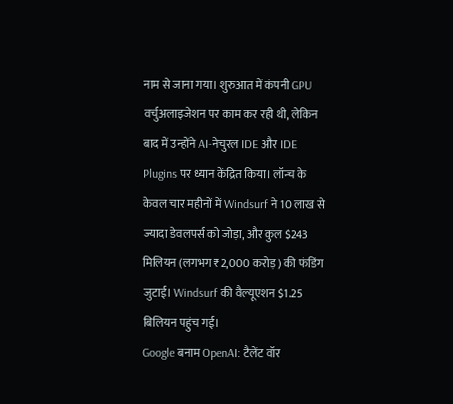नाम से जाना गया। शुरुआत में कंपनी GPU वर्चुअलाइजेशन पर काम कर रही थी, लेकिन बाद में उन्होंने AI-नेचुरल IDE और IDE Plugins पर ध्यान केंद्रित किया। लॉन्च के केवल चार महीनों में Windsurf ने 10 लाख से ज्यादा डेवलपर्स को जोड़ा, और कुल $243 मिलियन (लगभग ₹2,000 करोड़) की फंडिंग जुटाई। Windsurf की वैल्यूएशन $1.25 बिलियन पहुंच गई।
Google बनाम OpenAI: टैलेंट वॉर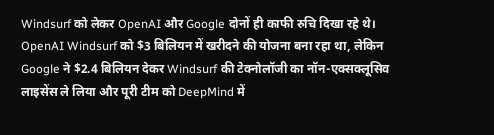Windsurf को लेकर OpenAI और Google दोनों ही काफी रुचि दिखा रहे थे। OpenAI Windsurf को $3 बिलियन में खरीदने की योजना बना रहा था, लेकिन Google ने $2.4 बिलियन देकर Windsurf की टेक्नोलॉजी का नॉन-एक्सक्लूसिव लाइसेंस ले लिया और पूरी टीम को DeepMind में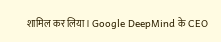शामिल कर लिया। Google DeepMind के CEO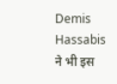Demis Hassabis ने भी इस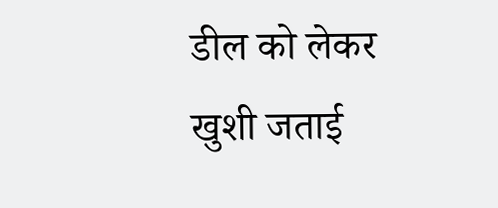डील को लेकर खुशी जताई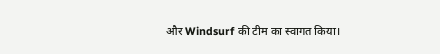और Windsurf की टीम का स्वागत किया।